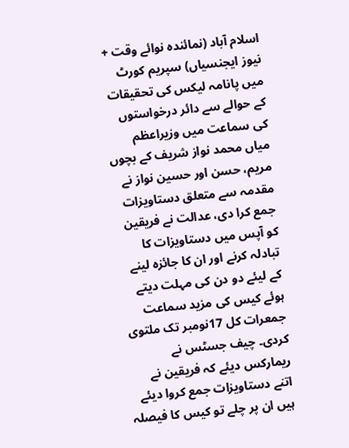اسلام آباد (نمائندہ نوائے وقت + نیوز ایجنسیاں) سپریم کورٹ میں پانامہ لیکس کی تحقیقات کے حوالے سے دائر درخواستوں کی سماعت میں وزیراعظم میاں محمد نواز شریف کے بچوں مریم، حسن اور حسین نواز نے مقدمہ سے متعلق دستاویزات جمع کرا دی، عدالت نے فریقین کو آپس میں دستاویزات کا تبادلہ کرنے اور ان کا جائزہ لینے کے لیئے دو دن کی مہلت دیتے ہوئے کیس کی مزید سماعت جمعرات کل 17نومبر تک ملتوی کردی۔ چیف جسٹس نے ریمارکس دیئے کہ فریقین نے اتنے دستاویزات جمع کروا دیئے ہیں ان پر چلے تو کیس کا فیصلہ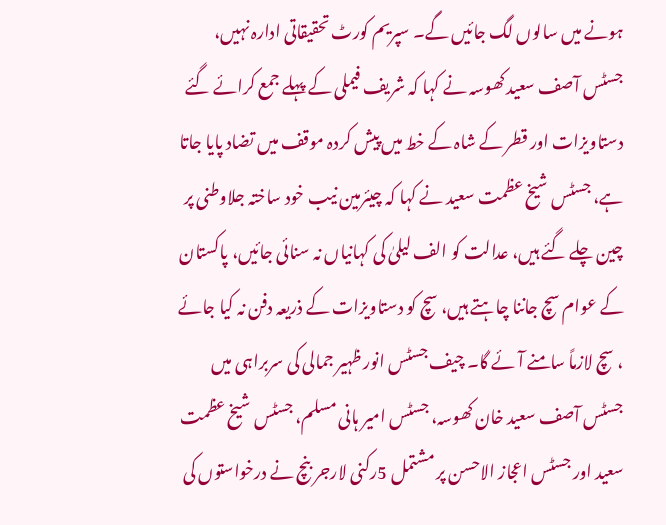ہونے میں سالوں لگ جائیں گے۔ سپریم کورٹ تحقیقاتی ادارہ نہیں، جسٹس آصف سعید کھوسہ نے کہا کہ شریف فیملی کے پہلے جمع کرائے گئے دستاویزات اور قطر کے شاہ کے خط میں پیش کردہ موقف میں تضاد پایا جاتا ہے، جسٹس شیخ عظمت سعید نے کہا کہ چیئرمین نیب خود ساختہ جلاوطنی پر چین چلے گئے ہیں، عدالت کو الف لیلیٰ کی کہانیاں نہ سنائی جائیں، پاکستان کے عوام سچ جاننا چاہتے ہیں، سچ کو دستاویزات کے ذریعہ دفن نہ کیا جائے ، سچ لازماً سامنے آئے گا۔ چیف جسٹس انور ظہیر جمالی کی سربراہی میں جسٹس آصف سعید خان کھوسہ، جسٹس امیر ہانی مسلم، جسٹس شیخ عظمت سعید اور جسٹس اعجاز الاحسن پر مشتمل 5رکنی لارجر بنچ نے درخواستوں کی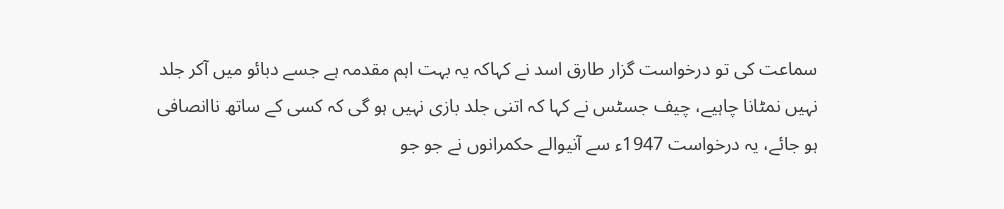سماعت کی تو درخواست گزار طارق اسد نے کہاکہ یہ بہت اہم مقدمہ ہے جسے دبائو میں آکر جلد نہیں نمٹانا چاہیے، چیف جسٹس نے کہا کہ اتنی جلد بازی نہیں ہو گی کہ کسی کے ساتھ ناانصافی ہو جائے، یہ درخواست 1947ء سے آنیوالے حکمرانوں نے جو جو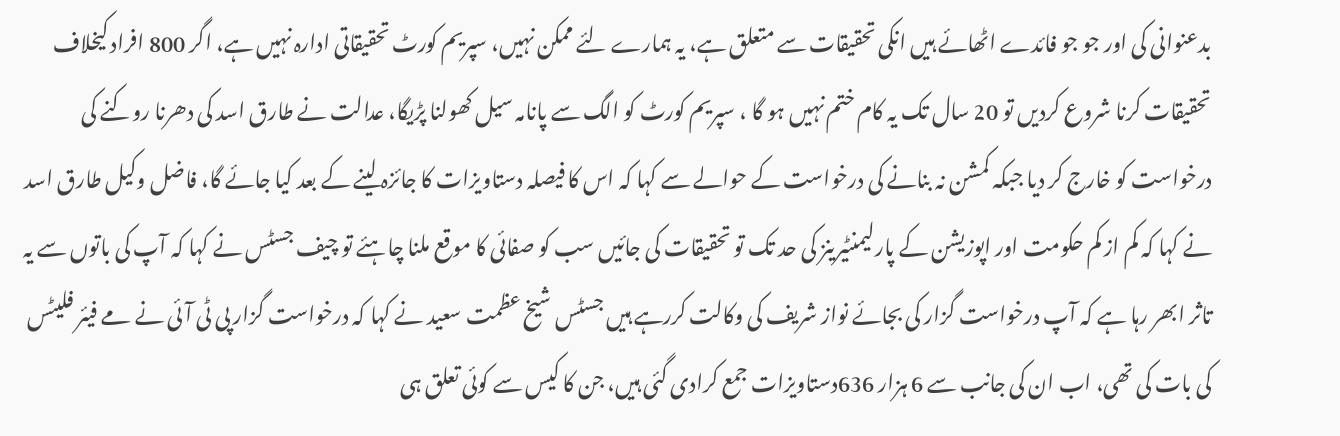بدعنوانی کی اور جو جو فائدے اٹھائے ہیں انکی تحقیقات سے متعلق ہے، یہ ہمارے لئے ممکن نہیں، سپریم کورٹ تحقیقاتی ادارہ نہیں ہے، اگر 800 افراد کیخلاف تحقیقات کرنا شروع کردیں تو 20 سال تک یہ کام ختم نہیں ہو گا ، سپریم کورٹ کو الگ سے پانامہ سیل کھولنا پڑیگا، عدالت نے طارق اسد کی دھرنا روکنے کی درخواست کو خارج کر دیا جبکہ کمشن نہ بنانے کی درخواست کے حوالے سے کہا کہ اس کا فیصلہ دستاویزات کا جائزہ لینے کے بعد کیا جائے گا، فاضل وکیل طارق اسد نے کہا کہ کم از کم حکومت اور اپوزیشن کے پارلیمنٹیرینز کی حد تک تو تحقیقات کی جائیں سب کو صفائی کا موقع ملنا چاہئے تو چیف جسٹس نے کہا کہ آپ کی باتوں سے یہ تاثر ابھر رہا ہے کہ آپ درخواست گزار کی بجائے نواز شریف کی وکالت کررہے ہیں جسٹس شیخ عظمت سعید نے کہا کہ درخواست گزار پی ٹی آئی نے مے فیئر فلیٹس کی بات کی تھی، اب ان کی جانب سے 6 ہزار 636دستاویزات جمع کرادی گئی ہیں، جن کا کیس سے کوئی تعلق ہی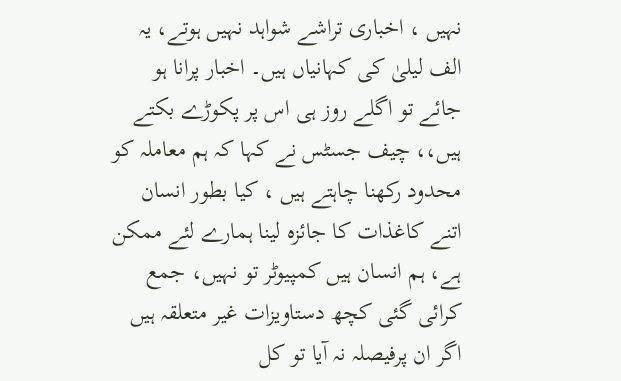نہیں ، اخباری تراشے شواہد نہیں ہوتے، یہ الف لیلیٰ کی کہانیاں ہیں۔ اخبار پرانا ہو جائے تو اگلے روز ہی اس پر پکوڑے بکتے ہیں،، چیف جسٹس نے کہا کہ ہم معاملہ کو محدود رکھنا چاہتے ہیں ، کیا بطور انسان اتنے کاغذات کا جائزہ لینا ہمارے لئے ممکن ہے، ہم انسان ہیں کمپیوٹر تو نہیں، جمع کرائی گئی کچھ دستاویزات غیر متعلقہ ہیں اگر ان پرفیصلہ نہ آیا تو کل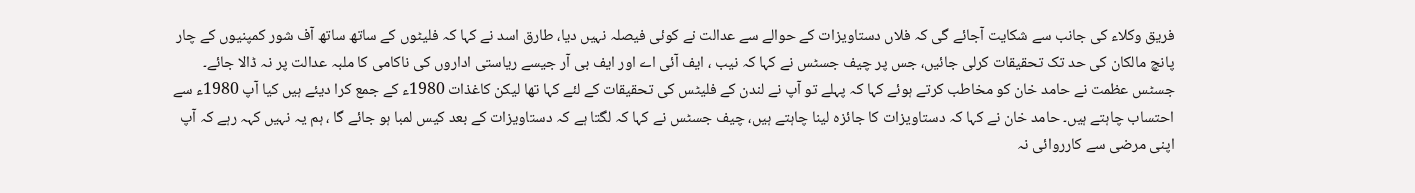فریق وکلاء کی جانب سے شکایت آجائے گی کہ فلاں دستاویزات کے حوالے سے عدالت نے کوئی فیصلہ نہیں دیا، طارق اسد نے کہا کہ فلیٹوں کے ساتھ ساتھ آف شور کمپنیوں کے چار پانچ مالکان کی حد تک تحقیقات کرلی جائیں، جس پر چیف جسٹس نے کہا کہ نیب ، ایف آئی اے اور ایف بی آر جیسے ریاستی اداروں کی ناکامی کا ملبہ عدالت پر نہ ڈالا جائے۔ جسٹس عظمت نے حامد خان کو مخاطب کرتے ہوئے کہا کہ پہلے تو آپ نے لندن کے فلیٹس کی تحقیقات کے لئے کہا تھا لیکن کاغذات 1980ء کے جمع کرا دیئے ہیں کیا آپ 1980ء سے احتساب چاہتے ہیں۔ حامد خان نے کہا کہ دستاویزات کا جائزہ لینا چاہتے ہیں، چیف جسٹس نے کہا کہ لگتا ہے کہ دستاویزات کے بعد کیس لمبا ہو جائے گا ، ہم یہ نہیں کہہ رہے کہ آپ اپنی مرضی سے کارروائی نہ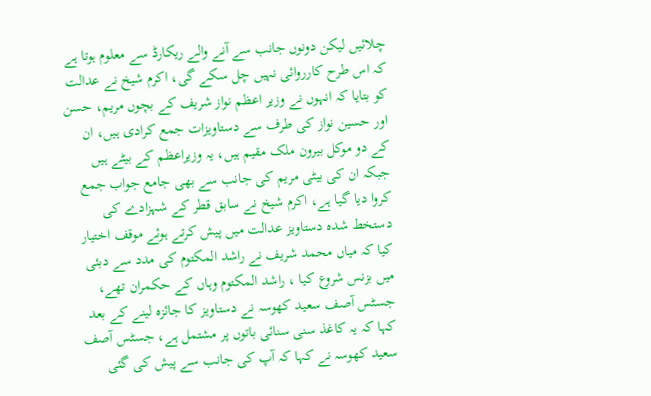چلائیں لیکن دونوں جانب سے آنے والے ریکارڈ سے معلوم ہوتا ہے کہ اس طرح کارروائی نہیں چل سکے گی، اکرم شیخ نے عدالت کو بتایا کہ انہوں نے وزیر اعظم نواز شریف کے بچوں مریم، حسن اور حسین نواز کی طرف سے دستاویزات جمع کرادی ہیں، ان کے دو موکل بیرون ملک مقیم ہیں، یہ وزیراعظم کے بیٹے ہیں جبکہ ان کی بیٹی مریم کی جانب سے بھی جامع جواب جمع کروا دیا گیا ہے، اکرم شیخ نے سابق قطر کے شہزادے کی دستخط شدہ دستاویز عدالت میں پیش کرتے ہوئے موقف اختیار کیا کہ میاں محمد شریف نے راشد المکتوم کی مدد سے دبئی میں بزنس شروع کیا ، راشد المکتوم وہاں کے حکمران تھے، جسٹس آصف سعید کھوسہ نے دستاویز کا جائزہ لینے کے بعد کہا کہ یہ کاغذ سنی سنائی باتوں پر مشتمل ہے، جسٹس آصف سعید کھوسہ نے کہا کہ آپ کی جانب سے پیش کی گئی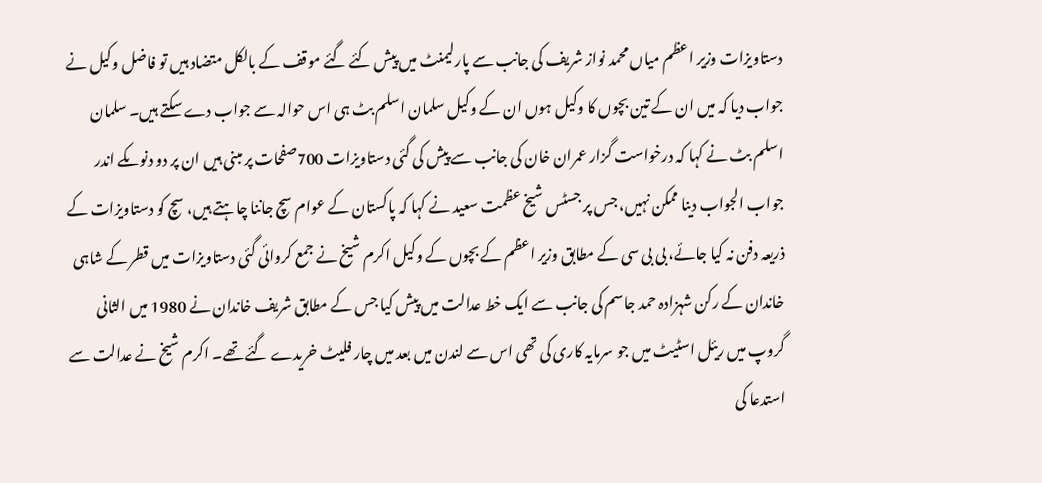دستاویزات وزیر اعظم میاں محمد نواز شریف کی جانب سے پارلیمنٹ میں پیش کئے گئے موقف کے بالکل متضاد ہیں تو فاضل وکیل نے جواب دیا کہ میں ان کے تین بچوں کا وکیل ہوں ان کے وکیل سلمان اسلم بٹ ہی اس حوالہ سے جواب دے سکتے ہیں۔ سلمان اسلم بٹ نے کہا کہ درخواست گزار عمران خان کی جانب سے پیش کی گئی دستاویزات 700صفحات پر مبنی ہیں ان پر دو دنوںکے اندر جواب الجواب دینا ممکن نہیں، جس پر جسٹس شیخ عظمت سعید نے کہا کہ پاکستان کے عوام سچ جاننا چاہتے ہیں، سچ کو دستاویزات کے ذریعہ دفن نہ کیا جائے، بی بی سی کے مطابق وزیر اعظم کے بچوں کے وکیل اکرم شیخ نے جمع کروائی گئی دستاویزات میں قطر کے شاہی خاندان کے رکن شہزادہ حمد جاسم کی جانب سے ایک خط عدالت میں پیش کیا جس کے مطابق شریف خاندان نے 1980 میں الثانی گروپ میں ریئل اسٹیٹ میں جو سرمایہ کاری کی تھی اس سے لندن میں بعد میں چار فلیٹ خریدے گئے تھے۔ اکرم شیخ نے عدالت سے استدعا کی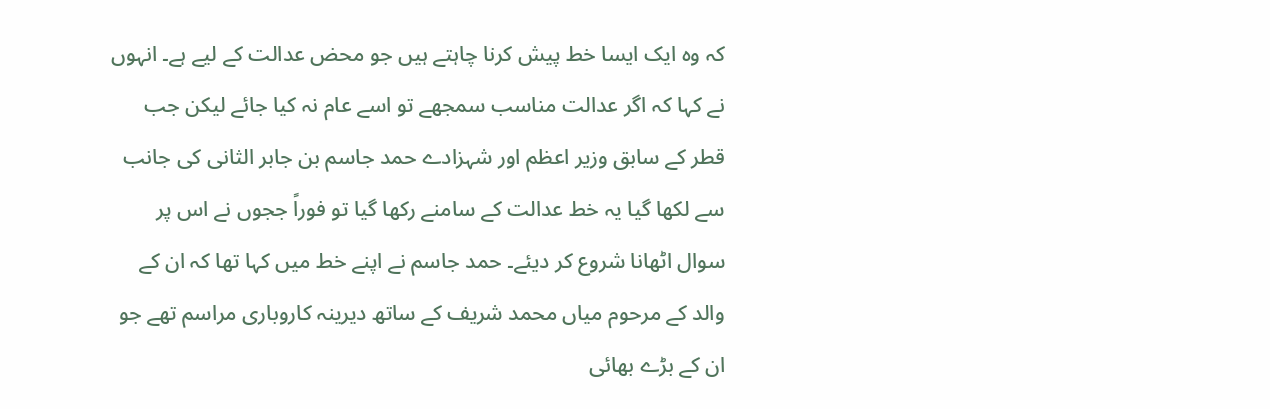کہ وہ ایک ایسا خط پیش کرنا چاہتے ہیں جو محض عدالت کے لیے ہے۔ انہوں نے کہا کہ اگر عدالت مناسب سمجھے تو اسے عام نہ کیا جائے لیکن جب قطر کے سابق وزیر اعظم اور شہزادے حمد جاسم بن جابر الثانی کی جانب سے لکھا گیا یہ خط عدالت کے سامنے رکھا گیا تو فوراً ججوں نے اس پر سوال اٹھانا شروع کر دیئے۔ حمد جاسم نے اپنے خط میں کہا تھا کہ ان کے والد کے مرحوم میاں محمد شریف کے ساتھ دیرینہ کاروباری مراسم تھے جو ان کے بڑے بھائی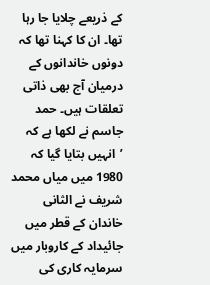کے ذریعے چلایا جا رہا تھا۔ ان کا کہنا تھا کہ دونوں خاندانوں کے درمیان آج بھی ذاتی تعلقات ہیں۔ حمد جاسم نے لکھا ہے کہ ’انہیں بتایا گیا کہ 1980 میں میاں محمد شریف نے الثانی خاندان کے قطر میں جائیداد کے کاروبار میں سرمایہ کاری کی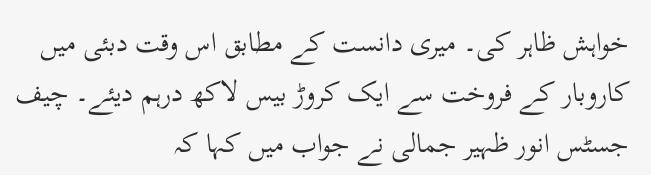خواہش ظاہر کی۔ میری دانست کے مطابق اس وقت دبئی میں کاروبار کے فروخت سے ایک کروڑ بیس لاکھ درہم دیئے۔ چیف جسٹس انور ظہیر جمالی نے جواب میں کہا کہ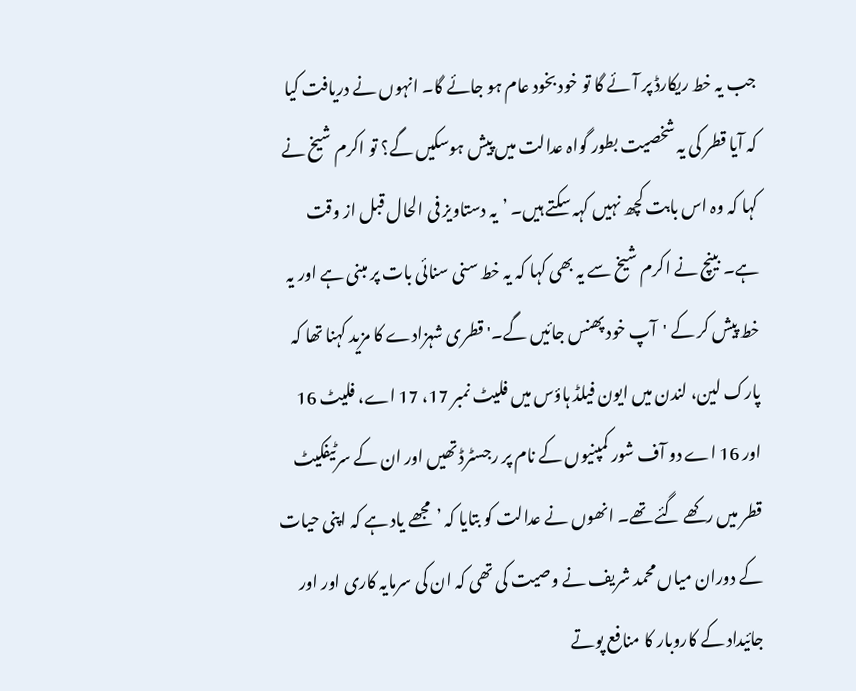جب یہ خط ریکارڈ پر آئے گا تو خود بخود عام ہو جائے گا۔ انہوں نے دریافت کیا کہ آیا قطر کی یہ شخصیت بطور گواہ عدالت میں پیش ہوسکیں گے؟ تو اکرم شیخ نے کہا کہ وہ اس بابت کچھ نہیں کہہ سکتے ہیں۔ ’یہ دستاویز فی الحال قبل از وقت ہے۔ بینچ نے اکرم شیخ سے یہ بھی کہا کہ یہ خط سنی سنائی بات پر مبنی ہے اور یہ خط پیش کر کے 'آپ خود پھنس جائیں گے۔' قطری شہزادے کا مزید کہنا تھا کہ پارک لین، لندن میں ایون فیلڈ ہاؤس میں فلیٹ نمبر 17، 17 اے، فلیٹ 16 اور 16 اے دو آف شور کمپنیوں کے نام پر رجسٹرڈ تھیں اور ان کے سرٹیفکیٹ قطر میں رکھے گئے تھے۔ انھوں نے عدالت کو بتایا کہ ’مجھے یاد ہے کہ اپنی حیات کے دوران میاں محمد شریف نے وصیت کی تھی کہ ان کی سرمایہ کاری اور اور جائیداد کے کاروبار کا منافع پوتے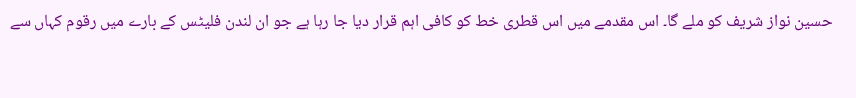حسین نواز شریف کو ملے گا۔ اس مقدمے میں اس قطری خط کو کافی اہم قرار دیا جا رہا ہے جو ان لندن فلیٹس کے بارے میں رقوم کہاں سے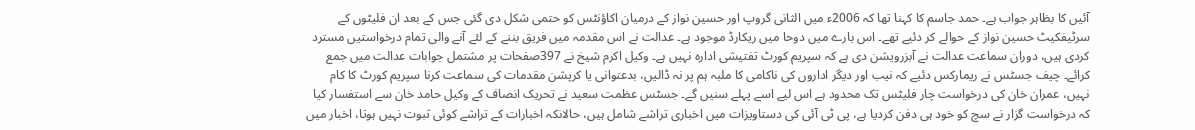آئیں کا بظاہر جواب ہے۔ حمد جاسم کا کہنا تھا کہ 2006ء میں الثانی گروپ اور حسین نواز کے درمیان اکاؤنٹس کو حتمی شکل دی گئی جس کے بعد ان فلیٹوں کے سرٹیفکیٹ حسین نواز کے حوالے کر دئیے تھے۔ اس بارے میں دوحا میں ریکارڈ موجود ہے۔ عدالت نے اس مقدمہ میں فریق بننے کے لئے آنے والی تمام درخواستیں مسترد کردی ہیں، دوران سماعت عدالت نے آبزرویشن دی ہے کہ سپریم کورٹ تفتیشی ادارہ نہیں ہے۔ وکیل اکرم شیخ نے 397صفحات پر مشتمل جوابات عدالت میں جمع کرائے۔ چیف جسٹس نے ریمارکس دئیے کہ نیب اور دیگر اداروں کی ناکامی کا ملبہ ہم پر نہ ڈالیں، بدعنوانی یا کرپشن مقدمات کی سماعت کرنا سپریم کورٹ کا کام نہیں، عمران خان کی درخواست چار فلیٹس تک محدود ہے اس لیے اسے پہلے سنیں گے۔ جسٹس عظمت سعید نے تحریک انصاف کے وکیل حامد خان سے استفسار کیا کہ درخواست گزار نے سچ کو خود ہی دفن کردیا ہے، پی ٹی آئی کی دستاویزات میں اخباری تراشے شامل ہیں، حالانکہ اخبارات کے تراشے کوئی ثبوت نہیں ہوتا، اخبار میں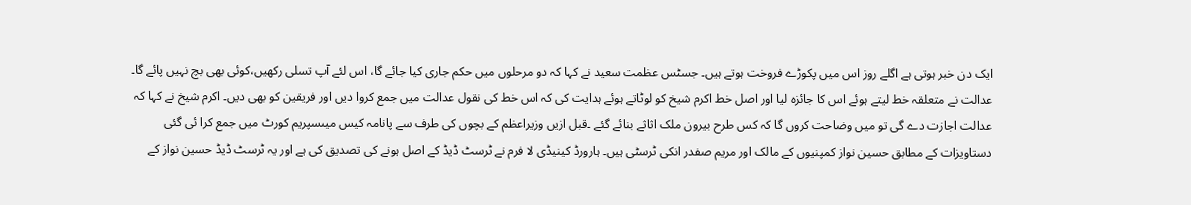ایک دن خبر ہوتی ہے اگلے روز اس میں پکوڑے فروخت ہوتے ہیں۔ جسٹس عظمت سعید نے کہا کہ دو مرحلوں میں حکم جاری کیا جائے گا، اس لئے آپ تسلی رکھیں،کوئی بھی بچ نہیں پائے گا۔ عدالت نے متعلقہ خط لیتے ہوئے اس کا جائزہ لیا اور اصل خط اکرم شیخ کو لوٹاتے ہوئے ہدایت کی کہ اس خط کی نقول عدالت میں جمع کروا دیں اور فریقین کو بھی دیں۔ اکرم شیخ نے کہا کہ عدالت اجازت دے گی تو میں وضاحت کروں گا کہ کس طرح بیرون ملک اثاثے بنائے گئے ۔قبل ازیں وزیراعظم کے بچوں کی طرف سے پانامہ کیس میںسپریم کورٹ میں جمع کرا ئی گئی دستاویزات کے مطابق حسین نواز کمپنیوں کے مالک اور مریم صفدر انکی ٹرسٹی ہیں۔ ہارورڈ کینیڈی لا فرم نے ٹرسٹ ڈیڈ کے اصل ہونے کی تصدیق کی ہے اور یہ ٹرسٹ ڈیڈ حسین نواز کے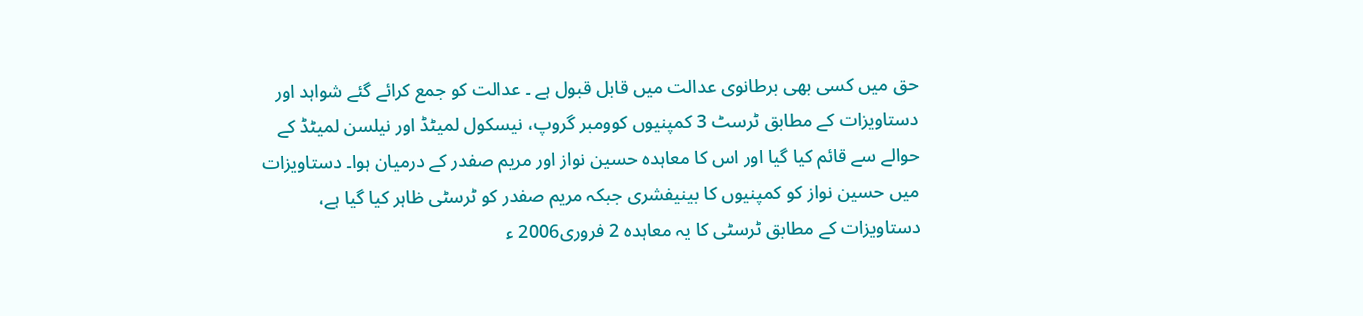حق میں کسی بھی برطانوی عدالت میں قابل قبول ہے ۔ عدالت کو جمع کرائے گئے شواہد اور دستاویزات کے مطابق ٹرسٹ 3 کمپنیوں کوومبر گروپ، نیسکول لمیٹڈ اور نیلسن لمیٹڈ کے حوالے سے قائم کیا گیا اور اس کا معاہدہ حسین نواز اور مریم صفدر کے درمیان ہوا۔ دستاویزات میں حسین نواز کو کمپنیوں کا بینیفشری جبکہ مریم صفدر کو ٹرسٹی ظاہر کیا گیا ہے، دستاویزات کے مطابق ٹرسٹی کا یہ معاہدہ 2 فروری2006 ء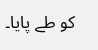کو طے پایا۔